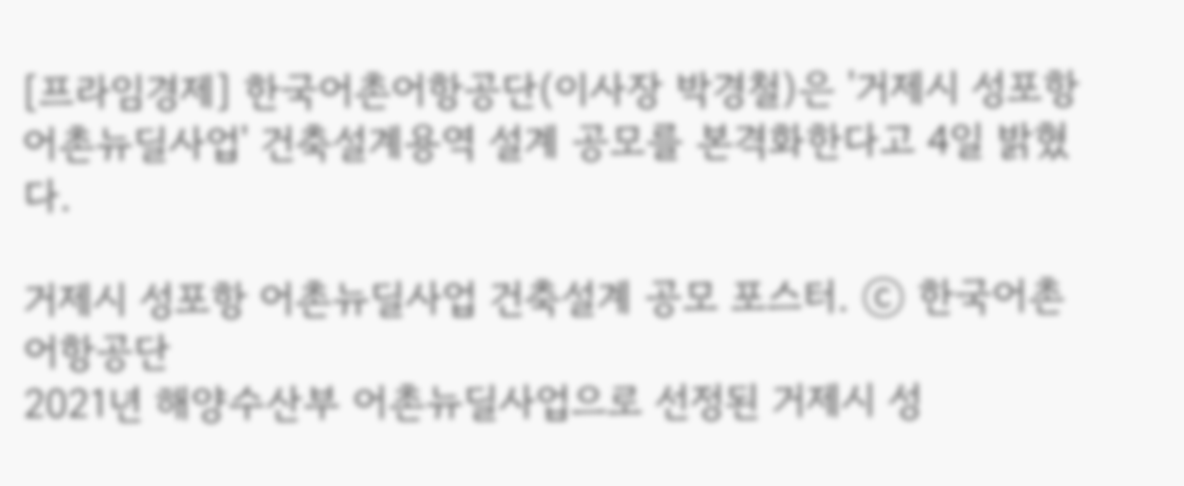[프라임경제] 한국어촌어항공단(이사장 박경철)은 '거제시 성포항 어촌뉴딜사업' 건축설계용역 설계 공모를 본격화한다고 4일 밝혔다.

거제시 성포항 어촌뉴딜사업 건축설계 공모 포스터. ⓒ 한국어촌어항공단
2021년 해양수산부 어촌뉴딜사업으로 선정된 거제시 성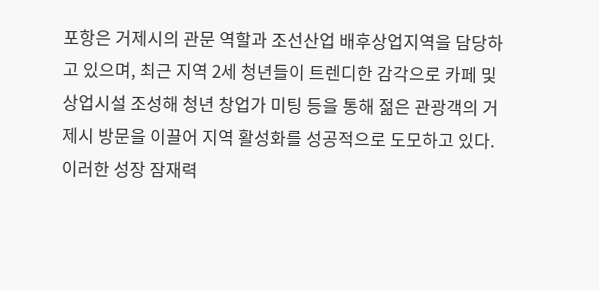포항은 거제시의 관문 역할과 조선산업 배후상업지역을 담당하고 있으며, 최근 지역 2세 청년들이 트렌디한 감각으로 카페 및 상업시설 조성해 청년 창업가 미팅 등을 통해 젊은 관광객의 거제시 방문을 이끌어 지역 활성화를 성공적으로 도모하고 있다.
이러한 성장 잠재력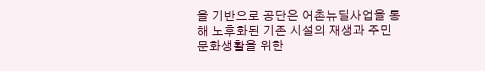을 기반으로 공단은 어촌뉴딜사업을 통해 노후화된 기존 시설의 재생과 주민 문화생활을 위한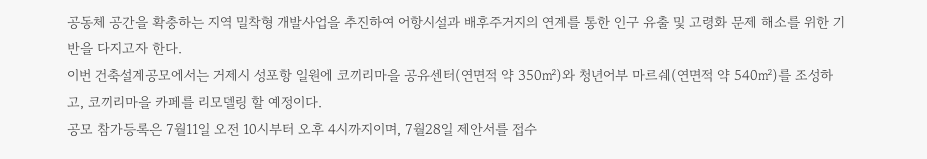공동체 공간을 확충하는 지역 밀착형 개발사업을 추진하여 어항시설과 배후주거지의 연계를 통한 인구 유출 및 고령화 문제 해소를 위한 기반을 다지고자 한다.
이번 건축설계공모에서는 거제시 성포항 일원에 코끼리마을 공유센터(연면적 약 350㎡)와 청년어부 마르쉐(연면적 약 540㎡)를 조성하고, 코끼리마을 카페를 리모델링 할 예정이다.
공모 참가등록은 7월11일 오전 10시부터 오후 4시까지이며, 7월28일 제안서를 접수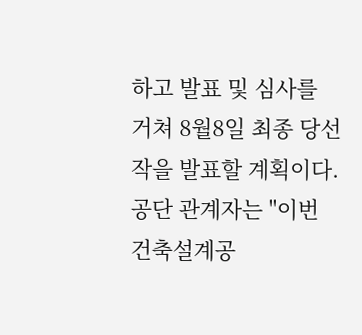하고 발표 및 심사를 거쳐 8월8일 최종 당선작을 발표할 계획이다.
공단 관계자는 "이번 건축설계공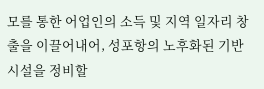모를 통한 어업인의 소득 및 지역 일자리 창출을 이끌어내어, 성포항의 노후화된 기반시설을 정비할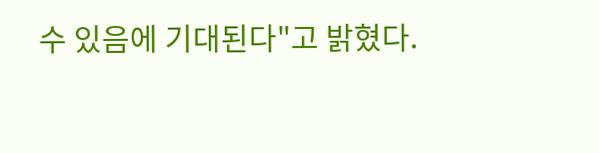수 있음에 기대된다"고 밝혔다.